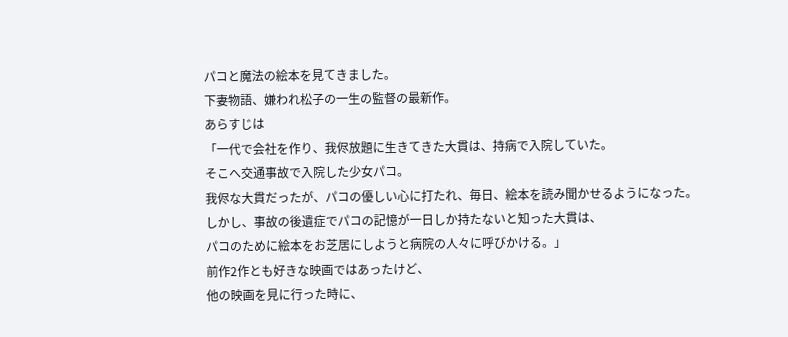パコと魔法の絵本を見てきました。
下妻物語、嫌われ松子の一生の監督の最新作。
あらすじは
「一代で会社を作り、我侭放題に生きてきた大貫は、持病で入院していた。
そこへ交通事故で入院した少女パコ。
我侭な大貫だったが、パコの優しい心に打たれ、毎日、絵本を読み聞かせるようになった。
しかし、事故の後遺症でパコの記憶が一日しか持たないと知った大貫は、
パコのために絵本をお芝居にしようと病院の人々に呼びかける。」
前作2作とも好きな映画ではあったけど、
他の映画を見に行った時に、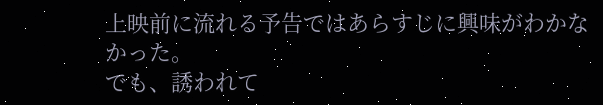上映前に流れる予告ではあらすじに興味がわかなかった。
でも、誘われて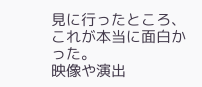見に行ったところ、
これが本当に面白かった。
映像や演出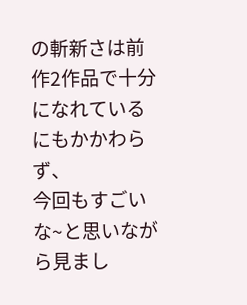の斬新さは前作2作品で十分になれているにもかかわらず、
今回もすごいな~と思いながら見まし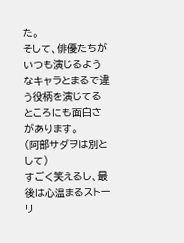た。
そして、俳優たちがいつも演じるようなキャラとまるで違う役柄を演じてるところにも面白さがあります。
(阿部サダヲは別として)
すごく笑えるし、最後は心温まるストーリ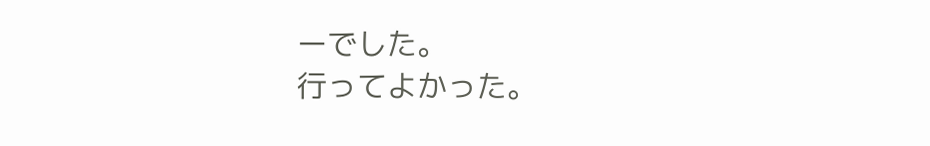ーでした。
行ってよかった。